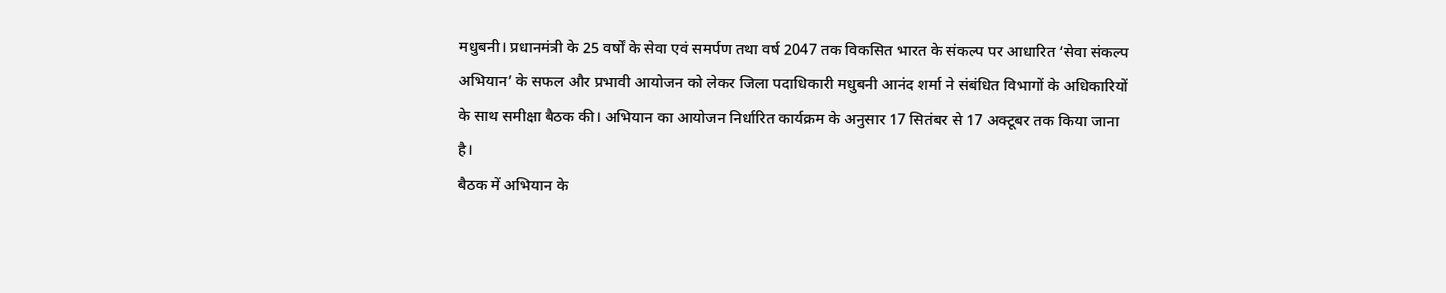मधुबनी। प्रधानमंत्री के 25 वर्षों के सेवा एवं समर्पण तथा वर्ष 2047 तक विकसित भारत के संकल्प पर आधारित ‘सेवा संकल्प अभियान’ के सफल और प्रभावी आयोजन को लेकर जिला पदाधिकारी मधुबनी आनंद शर्मा ने संबंधित विभागों के अधिकारियों के साथ समीक्षा बैठक की। अभियान का आयोजन निर्धारित कार्यक्रम के अनुसार 17 सितंबर से 17 अक्टूबर तक किया जाना है।
बैठक में अभियान के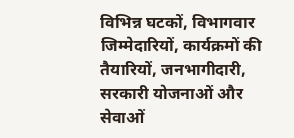विभिन्न घटकों, विभागवार जिम्मेदारियों, कार्यक्रमों की तैयारियों, जनभागीदारी, सरकारी योजनाओं और सेवाओं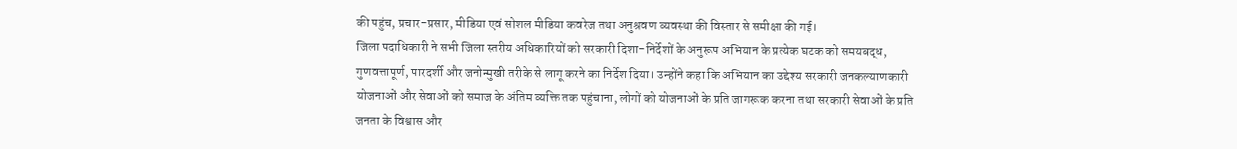की पहुंच, प्रचार-प्रसार, मीडिया एवं सोशल मीडिया कवरेज तथा अनुश्रवण व्यवस्था की विस्तार से समीक्षा की गई।
जिला पदाधिकारी ने सभी जिला स्तरीय अधिकारियों को सरकारी दिशा-निर्देशों के अनुरूप अभियान के प्रत्येक घटक को समयबद्ध, गुणवत्तापूर्ण, पारदर्शी और जनोन्मुखी तरीके से लागू करने का निर्देश दिया। उन्होंने कहा कि अभियान का उद्देश्य सरकारी जनकल्याणकारी योजनाओं और सेवाओं को समाज के अंतिम व्यक्ति तक पहुंचाना, लोगों को योजनाओं के प्रति जागरूक करना तथा सरकारी सेवाओं के प्रति जनता के विश्वास और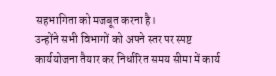सहभागिता को मजबूत करना है।
उन्होंने सभी विभागों को अपने स्तर पर स्पष्ट कार्ययोजना तैयार कर निर्धारित समय सीमा में कार्य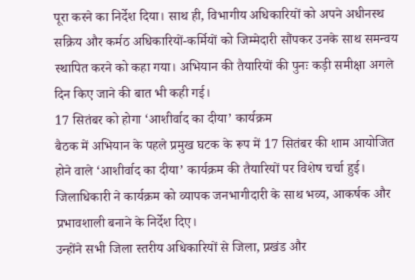पूरा करने का निर्देश दिया। साथ ही, विभागीय अधिकारियों को अपने अधीनस्थ सक्रिय और कर्मठ अधिकारियों-कर्मियों को जिम्मेदारी सौंपकर उनके साथ समन्वय स्थापित करने को कहा गया। अभियान की तैयारियों की पुनः कड़ी समीक्षा अगले दिन किए जाने की बात भी कही गई।
17 सितंबर को होगा ‘आशीर्वाद का दीया’ कार्यक्रम
बैठक में अभियान के पहले प्रमुख घटक के रूप में 17 सितंबर की शाम आयोजित होने वाले ‘आशीर्वाद का दीया’ कार्यक्रम की तैयारियों पर विशेष चर्चा हुई। जिलाधिकारी ने कार्यक्रम को व्यापक जनभागीदारी के साथ भव्य, आकर्षक और प्रभावशाली बनाने के निर्देश दिए।
उन्होंने सभी जिला स्तरीय अधिकारियों से जिला, प्रखंड और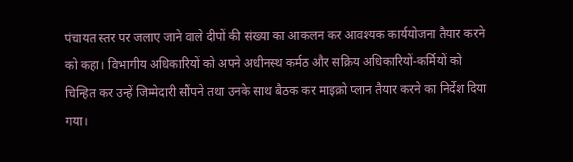पंचायत स्तर पर जलाए जाने वाले दीपों की संख्या का आकलन कर आवश्यक कार्ययोजना तैयार करने को कहा। विभागीय अधिकारियों को अपने अधीनस्थ कर्मठ और सक्रिय अधिकारियों-कर्मियों को चिन्हित कर उन्हें जिम्मेदारी सौंपने तथा उनके साथ बैठक कर माइक्रो प्लान तैयार करने का निर्देश दिया गया।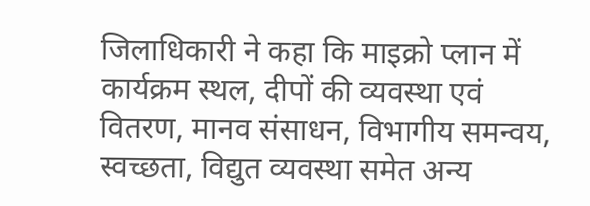जिलाधिकारी ने कहा कि माइक्रो प्लान में कार्यक्रम स्थल, दीपों की व्यवस्था एवं वितरण, मानव संसाधन, विभागीय समन्वय, स्वच्छता, विद्युत व्यवस्था समेत अन्य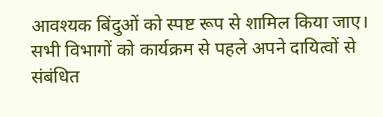आवश्यक बिंदुओं को स्पष्ट रूप से शामिल किया जाए। सभी विभागों को कार्यक्रम से पहले अपने दायित्वों से संबंधित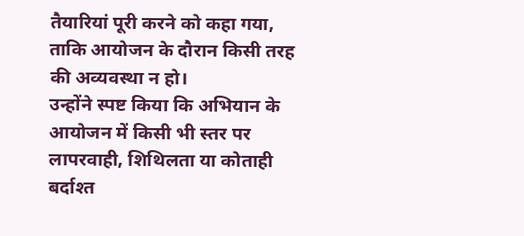तैयारियां पूरी करने को कहा गया, ताकि आयोजन के दौरान किसी तरह की अव्यवस्था न हो।
उन्होंने स्पष्ट किया कि अभियान के आयोजन में किसी भी स्तर पर लापरवाही, शिथिलता या कोताही बर्दाश्त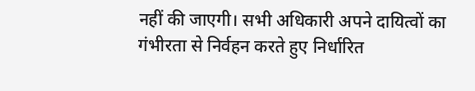नहीं की जाएगी। सभी अधिकारी अपने दायित्वों का गंभीरता से निर्वहन करते हुए निर्धारित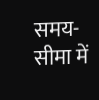समय-सीमा में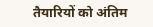तैयारियों को अंतिम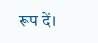रूप दें।